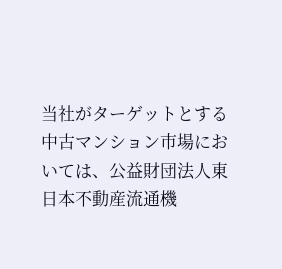当社がターゲットとする中古マンション市場においては、公益財団法人東日本不動産流通機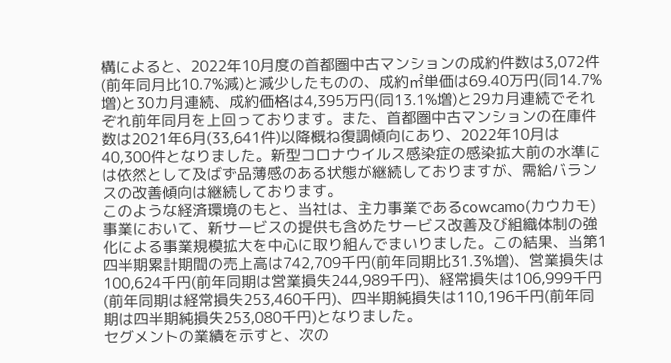構によると、2022年10月度の首都圏中古マンションの成約件数は3,072件(前年同月比10.7%減)と減少したものの、成約㎡単価は69.40万円(同14.7%増)と30カ月連続、成約価格は4,395万円(同13.1%増)と29カ月連続でそれぞれ前年同月を上回っております。また、首都圏中古マンションの在庫件数は2021年6月(33,641件)以降概ね復調傾向にあり、2022年10月は40,300件となりました。新型コロナウイルス感染症の感染拡大前の水準には依然として及ばず品薄感のある状態が継続しておりますが、需給バランスの改善傾向は継続しております。
このような経済環境のもと、当社は、主力事業であるcowcamo(カウカモ)事業において、新サービスの提供も含めたサービス改善及び組織体制の強化による事業規模拡大を中心に取り組んでまいりました。この結果、当第1四半期累計期間の売上高は742,709千円(前年同期比31.3%増)、営業損失は100,624千円(前年同期は営業損失244,989千円)、経常損失は106,999千円(前年同期は経常損失253,460千円)、四半期純損失は110,196千円(前年同期は四半期純損失253,080千円)となりました。
セグメントの業績を示すと、次の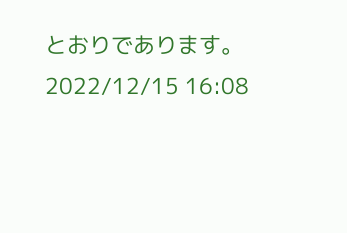とおりであります。
2022/12/15 16:08